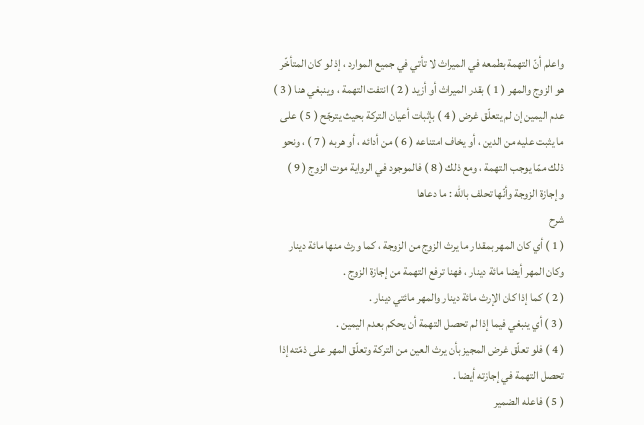واعلم أنّ التهمة بطمعه في الميراث لا تأتي في جميع الموارد ، إذ لو كان المتأخّر هو الزوج والمهر ( 1 ) بقدر الميراث أو أزيد ( 2 ) انتفت التهمة ، وينبغي هنا ( 3 ) عدم اليمين إن لم يتعلّق غرض ( 4 ) بإثبات أعيان التركة بحيث يترجّح ( 5 ) على ما يثبت عليه من الدين ، أو يخاف امتناعه ( 6 ) من أدائه ، أو هربه ( 7 ) ، ونحو ذلك ممّا يوجب التهمة ، ومع ذلك ( 8 ) فالموجود في الرواية موت الزوج ( 9 ) وإجازة الزوجة وأنّها تحلف باللّه : ما دعاها
شرح
( 1 ) أي كان المهر بمقدار ما يرث الزوج من الزوجة ، كما ورث منها مائة دينار وكان المهر أيضا مائة دينار ، فهنا ترفع التهمة من إجازة الزوج .
( 2 ) كما إذا كان الإرث مائة دينار والمهر مائتي دينار .
( 3 ) أي ينبغي فيما إذا لم تحصل التهمة أن يحكم بعدم اليمين .
( 4 ) فلو تعلّق غرض المجيز بأن يرث العين من التركة وتعلّق المهر على ذمّته إذا تحصل التهمة في إجازته أيضا .
( 5 ) فاعله الضمير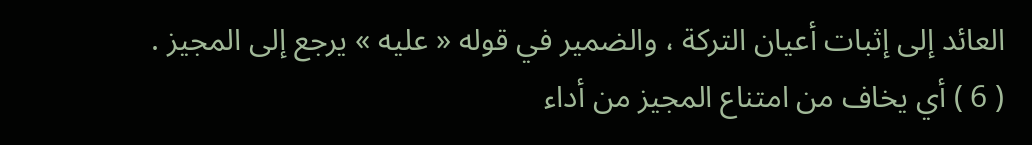العائد إلى إثبات أعيان التركة ، والضمير في قوله « عليه » يرجع إلى المجيز .
( 6 ) أي يخاف من امتناع المجيز من أداء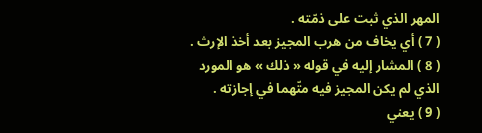المهر الذي ثبت على ذمّته .
( 7 ) أي يخاف من هرب المجيز بعد أخذ الإرث .
( 8 ) المشار إليه في قوله « ذلك » هو المورد الذي لم يكن المجيز فيه متّهما في إجازته .
( 9 ) يعني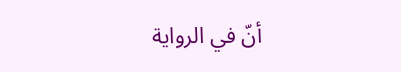أنّ في الرواية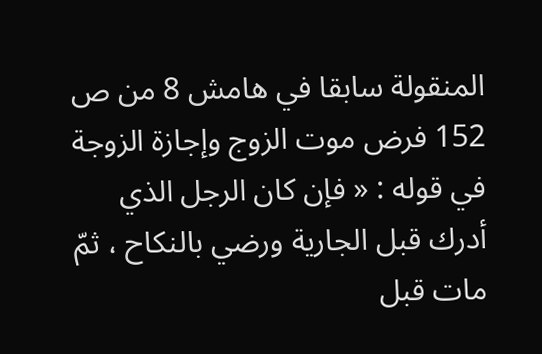المنقولة سابقا في هامش 8 من ص 152 فرض موت الزوج وإجازة الزوجة في قوله : « فإن كان الرجل الذي أدرك قبل الجارية ورضي بالنكاح ، ثمّ مات قبل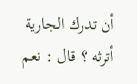أن تدرك الجارية أترثه ؟ قال : نعم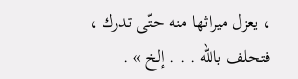، يعزل ميراثها منه حتّى تدرك ، فتحلف باللّه . . . إلخ » .